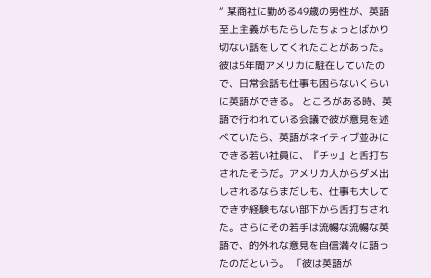“ 某商社に勤める49歳の男性が、英語至上主義がもたらしたちょっとばかり切ない話をしてくれたことがあった。 彼は5年間アメリカに駐在していたので、日常会話も仕事も困らないくらいに英語ができる。 ところがある時、英語で行われている会議で彼が意見を述べていたら、英語がネイティブ並みにできる若い社員に、『チッ』と舌打ちされたそうだ。アメリカ人からダメ出しされるならまだしも、仕事も大してできず経験もない部下から舌打ちされた。さらにその若手は流暢な流暢な英語で、的外れな意見を自信満々に語ったのだという。 「彼は英語が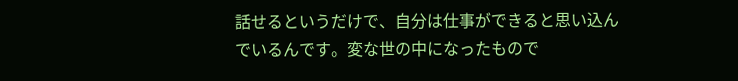話せるというだけで、自分は仕事ができると思い込んでいるんです。変な世の中になったもので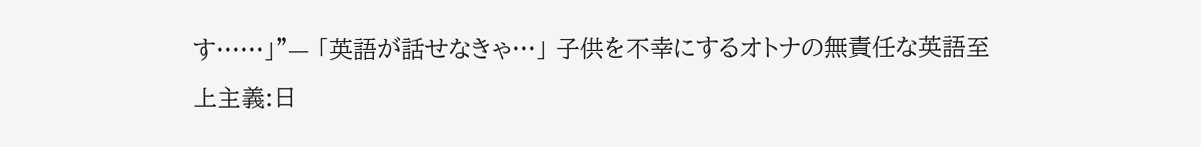す……」”— 「英語が話せなきゃ…」 子供を不幸にするオトナの無責任な英語至上主義:日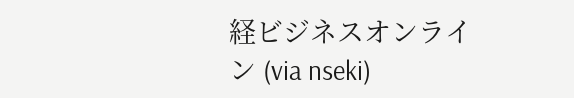経ビジネスオンライン (via nseki)